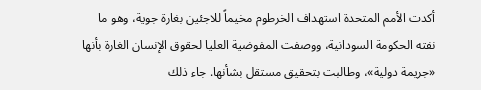أكدت الأمم المتحدة استهداف الخرطوم مخيماً للاجئين بغارة جوية، وهو ما نفته الحكومة السودانية، ووصفت المفوضية العليا لحقوق الإنسان الغارة بأنها «جريمة دولية»، وطالبت بتحقيق مستقل بشأنها. جاء ذلك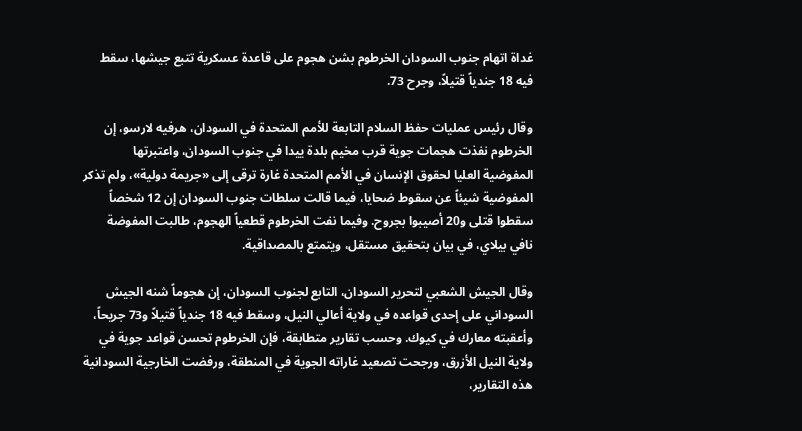غداة اتهام جنوب السودان الخرطوم بشن هجوم على قاعدة عسكرية تتبع جيشها، سقط فيه 18 جندياً قتيلاً، وجرح 73.

وقال رئيس عمليات حفظ السلام التابعة للأمم المتحدة في السودان، هرفيه لارسو، إن الخرطوم نفذت هجمات جوية قرب مخيم بلدة ييدا في جنوب السودان، واعتبرتها المفوضية العليا لحقوق الإنسان في الأمم المتحدة غارة ترقى إلى «جريمة دولية»، ولم تذكر المفوضية شيئاً عن سقوط ضحايا، فيما قالت سلطات جنوب السودان إن 12 شخصاً سقطوا قتلى و20 أصيبوا بجروح. وفيما نفت الخرطوم قطعياً الهجوم، طالبت المفوضة نافي بيلاي، في بيان بتحقيق مستقل، ويتمتع بالمصداقية.

وقال الجيش الشعبي لتحرير السودان، التابع لجنوب السودان، إن هجوماً شنه الجيش السوداني على إحدى قواعده في ولاية أعالي النيل، وسقط فيه 18 جندياً قتيلاً و73 جريحاً، وأعقبته معارك في كيوك. وحسب تقارير متطابقة، فإن الخرطوم تحسن قواعد جوية في ولاية النيل الأزرق، ورجحت تصعيد غاراته الجوية في المنطقة، ورفضت الخارجية السودانية هذه التقارير،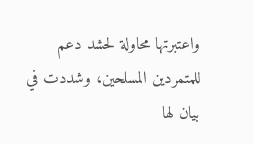واعتبرتها محاولة لحشد دعم للمتمردين المسلحين، وشددت في بيان لها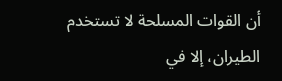أن القوات المسلحة لا تستخدم الطيران، إلا في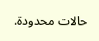حالات محدودة.